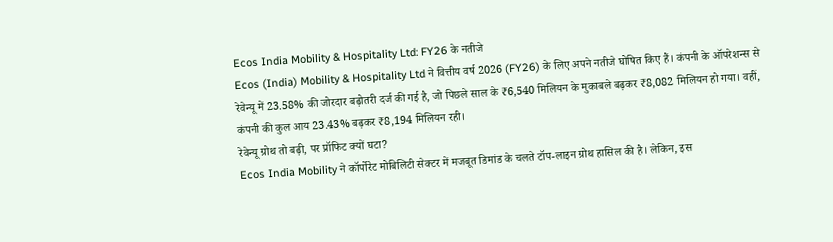Ecos India Mobility & Hospitality Ltd: FY26 के नतीजे
Ecos (India) Mobility & Hospitality Ltd ने वित्तीय वर्ष 2026 (FY26) के लिए अपने नतीजे घोषित किए हैं। कंपनी के ऑपरेशन्स से रेवेन्यू में 23.58% की जोरदार बढ़ोतरी दर्ज की गई है, जो पिछले साल के ₹6,540 मिलियन के मुकाबले बढ़कर ₹8,082 मिलियन हो गया। वहीं, कंपनी की कुल आय 23.43% बढ़कर ₹8,194 मिलियन रही।
रेवेन्यू ग्रोथ तो बढ़ी, पर प्रॉफिट क्यों घटा?
Ecos India Mobility ने कॉर्पोरेट मोबिलिटी सेक्टर में मजबूत डिमांड के चलते टॉप-लाइन ग्रोथ हासिल की है। लेकिन, इस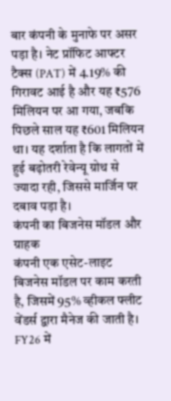बार कंपनी के मुनाफे पर असर पड़ा है। नेट प्रॉफिट आफ्टर टैक्स (PAT) में 4.19% की गिरावट आई है और यह ₹576 मिलियन पर आ गया, जबकि पिछले साल यह ₹601 मिलियन था। यह दर्शाता है कि लागतों में हुई बढ़ोतरी रेवेन्यू ग्रोथ से ज्यादा रही, जिससे मार्जिन पर दबाव पड़ा है।
कंपनी का बिजनेस मॉडल और ग्राहक
कंपनी एक एसेट-लाइट बिजनेस मॉडल पर काम करती है, जिसमें 95% व्हीकल फ्लीट वेंडर्स द्वारा मैनेज की जाती है। FY26 में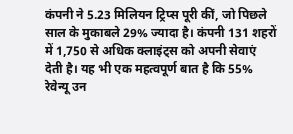कंपनी ने 5.23 मिलियन ट्रिप्स पूरी कीं, जो पिछले साल के मुकाबले 29% ज्यादा है। कंपनी 131 शहरों में 1,750 से अधिक क्लाइंट्स को अपनी सेवाएं देती है। यह भी एक महत्वपूर्ण बात है कि 55% रेवेन्यू उन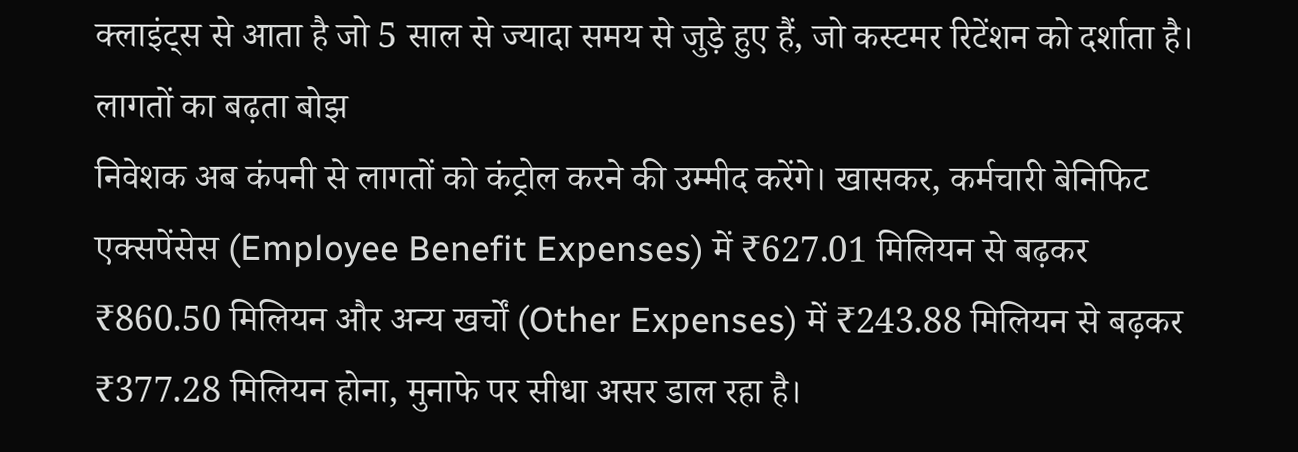क्लाइंट्स से आता है जो 5 साल से ज्यादा समय से जुड़े हुए हैं, जो कस्टमर रिटेंशन को दर्शाता है।
लागतों का बढ़ता बोझ
निवेशक अब कंपनी से लागतों को कंट्रोल करने की उम्मीद करेंगे। खासकर, कर्मचारी बेनिफिट एक्सपेंसेस (Employee Benefit Expenses) में ₹627.01 मिलियन से बढ़कर ₹860.50 मिलियन और अन्य खर्चों (Other Expenses) में ₹243.88 मिलियन से बढ़कर ₹377.28 मिलियन होना, मुनाफे पर सीधा असर डाल रहा है।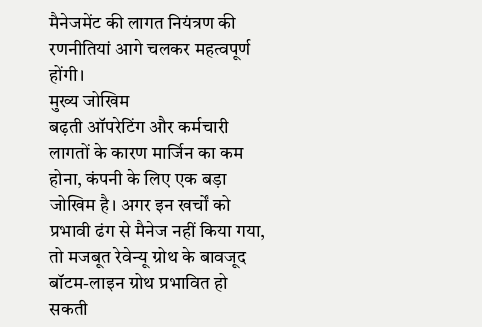मैनेजमेंट की लागत नियंत्रण की रणनीतियां आगे चलकर महत्वपूर्ण होंगी।
मुख्य जोखिम
बढ़ती ऑपरेटिंग और कर्मचारी लागतों के कारण मार्जिन का कम होना, कंपनी के लिए एक बड़ा जोखिम है। अगर इन खर्चों को प्रभावी ढंग से मैनेज नहीं किया गया, तो मजबूत रेवेन्यू ग्रोथ के बावजूद बॉटम-लाइन ग्रोथ प्रभावित हो सकती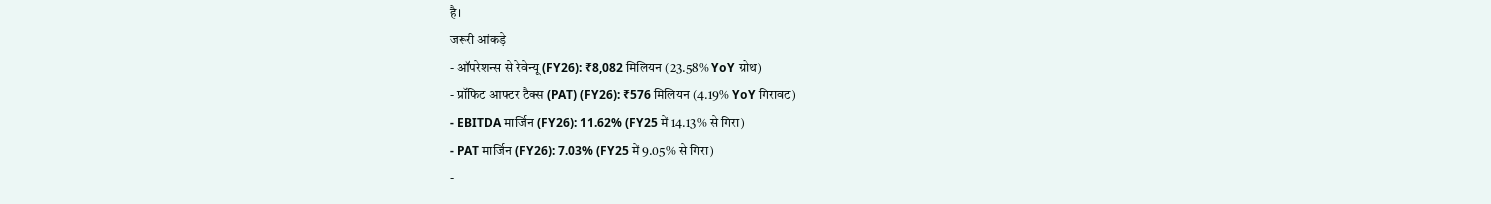है।
जरूरी आंकड़े
- ऑपरेशन्स से रेवेन्यू (FY26): ₹8,082 मिलियन (23.58% YoY ग्रोथ)
- प्रॉफिट आफ्टर टैक्स (PAT) (FY26): ₹576 मिलियन (4.19% YoY गिरावट)
- EBITDA मार्जिन (FY26): 11.62% (FY25 में 14.13% से गिरा)
- PAT मार्जिन (FY26): 7.03% (FY25 में 9.05% से गिरा)
-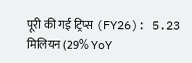पूरी की गई ट्रिप्स (FY26): 5.23 मिलियन (29% YoY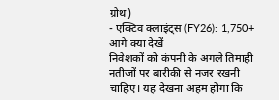ग्रोथ)
- एक्टिव क्लाइंट्स (FY26): 1,750+
आगे क्या देखें
निवेशकों को कंपनी के अगले तिमाही नतीजों पर बारीकी से नजर रखनी चाहिए। यह देखना अहम होगा कि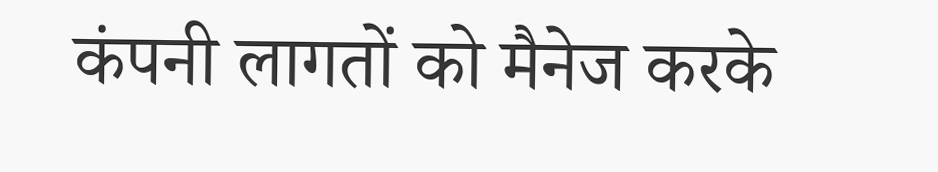कंपनी लागतों को मैनेज करके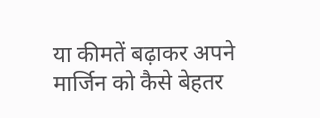या कीमतें बढ़ाकर अपने मार्जिन को कैसे बेहतर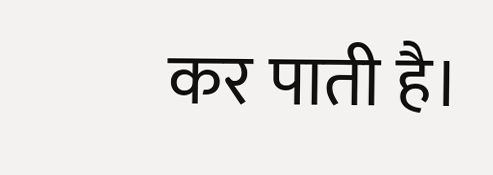कर पाती है।